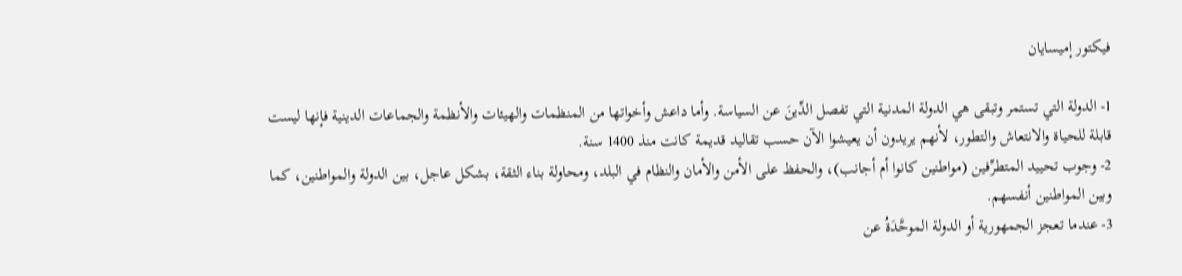فيكتور إميسايان

1- الدولة التي تستمر وتبقى هي الدولة المدنية التي تفصل الدِّينَ عن السياسة. وأما داعش وأخواتها من المنظمات والهيئات والأنظمة والجماعات الدينية فإنها ليست قابلة للحياة والانتعاش والتطور، لأنهم يريدون أن يعيشوا الآن حسب تقاليد قديمة كانت منذ 1400 سنة.
2- وجوب تحييد المتطرِّفين (مواطنين كانوا أم أجانب)، والحفظ على الأمن والأمان والنظام في البلد، ومحاولة بناء الثقة، بشكل عاجل، بين الدولة والمواطنين، كما وبين المواطنين أنفسهم.
3- عندما تعجز الجمهورية أو الدولة الموحَّدَةُ عن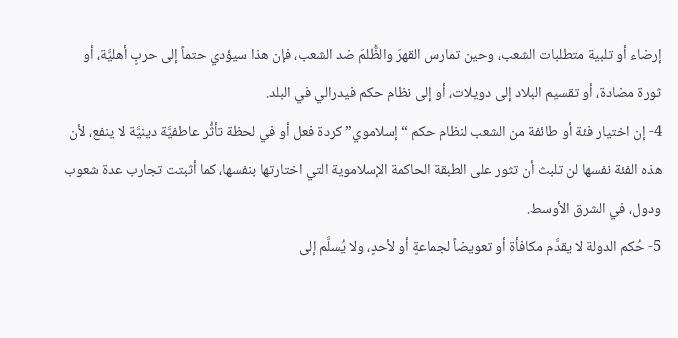إرضاء أو تلبية متطلبات الشعب، وحين تمارس القهرَ والظُّلمَ ضد الشعب، فإن هذا سيؤدي حتماً إلى حربٍ أهليَّة، أو ثورة مضادة، أو تقسيم البلاد إلى دويلات، أو إلى نظام حكم فيدرالي في البلد.
4- إن اختيار فئة أو طائفة من الشعب لنظام حكم “إسلاموي” كردة فعل أو في لحظة تأثُّر عاطفيَّة دينيَّة لا ينفع، لأن هذه الفئة نفسها لن تلبث أن تثور على الطبقة الحاكمة الإسلاموية التي اختارتها بنفسها، كما أثبتت تجارب عدة شعوب ودول، في الشرق الأوسط.
5- حُكم الدولة لا يقدَّم مكافأة أو تعويضاً لجماعةٍ أو لأحدٍ، ولا يُسلَّم إلى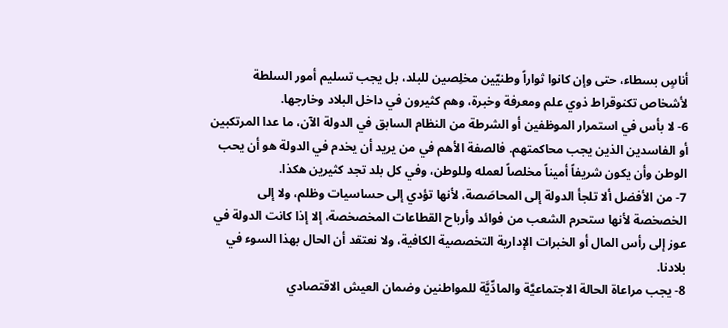أناسٍ بسطاء، حتى وإن كانوا ثواراً وطنيّين مخلِصين للبلد، بل يجب تسليم أمور السلطة لأشخاص تكنوقراط ذوي علم ومعرفة وخبرة، وهم كثيرون في داخل البلاد وخارجها.
6- لا بأس في استمرار الموظفين أو الشرطة من النظام السابق في الدولة الآن، ما عدا المرتكبين أو الفاسدين الذين يجب محاكمتهم. فالصفة الأهم في من يريد أن يخدم في الدولة هو أن يحب الوطن وأن يكون شريفاً أميناً مخلصاً لعمله وللوطن، وفي كل بلد تجد كثيرين هكذا.
7- من الأفضل ألا تلجأ الدولة إلى المحاصَصة، لأنها تؤدي إلى حساسيات وظلم، ولا إلى الخصخصة لأنها ستحرم الشعب من فوائد وأرباح القطاعات المخصخصة، إلا إذا كانت الدولة في عوز إلى رأس المال أو الخبرات الإدارية التخصصية الكافية، ولا نعتقد أن الحال بهذا السوء في بلادنا.
8- يجب مراعاة الحالة الاجتماعيَّة والمادِّيَّة للمواطنين وضمان العيش الاقتصادي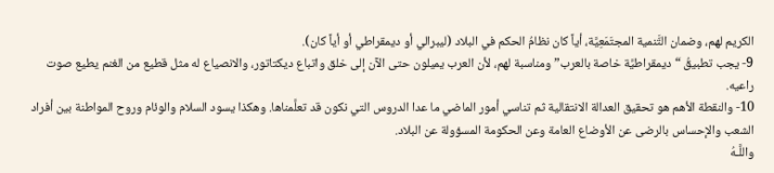الكريم لهم، وضمان التَّنمية المجتَمَعِيَّة، أياً كان نظامُ الحكم في البلاد (ليبرالي أو ديمقراطي أو أياً كان).
9- يجب تطبيقُ “ديمقراطيَّة خاصة بالعرب” ومناسبة لهم، لأن العرب يميلون حتى الآن إلى خلق واتباع ديكتاتور، والانصياع له مثل قطيع من الغنم يطيع صوت راعيه.
10- والنقطة الأهم هو تحقيق العدالة الانتقالية ثم تناسي أمور الماضي ما عدا الدروس التي نكون قد تعلَّمناها. وهكذا يسود السلام والوئام وروح المواطنة بين أفراد الشعب والإحساس بالرضى عن الأوضاع العامة وعن الحكومة المسؤولة عن البلاد.
واللَّـهُ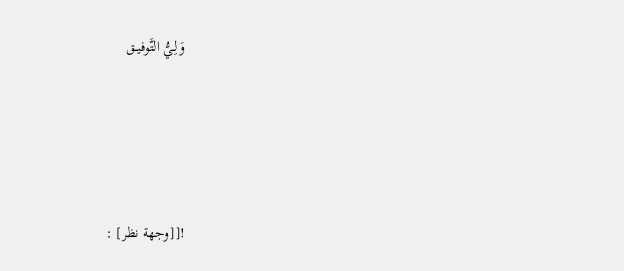وَلِـيُّ التَّوفيــق





![[وجهة نظر] :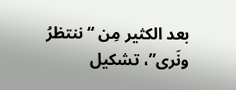بعد الكثير مِن “ننتظرُ ونَرى”، تشكيل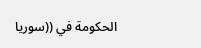الحكومة في ((سوريا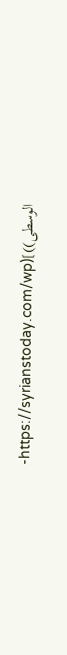الوسطى))](https://syrianstoday.com/wp-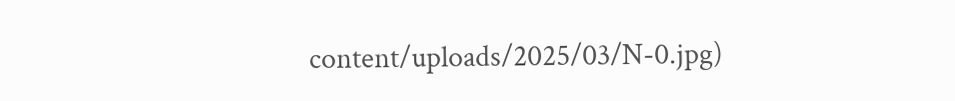content/uploads/2025/03/N-0.jpg)